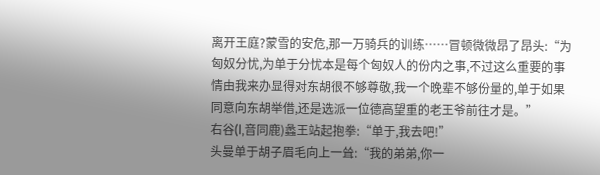离开王庭?蒙雪的安危,那一万骑兵的训练……冒顿微微昂了昂头:“为匈奴分忧,为单于分忧本是每个匈奴人的份内之事,不过这么重要的事情由我来办显得对东胡很不够尊敬,我一个晚辈不够份量的,单于如果同意向东胡举借,还是选派一位德高望重的老王爷前往才是。”
右谷(l,音同鹿)蠡王站起抱拳:“单于,我去吧!”
头曼单于胡子眉毛向上一耸:“我的弟弟,你一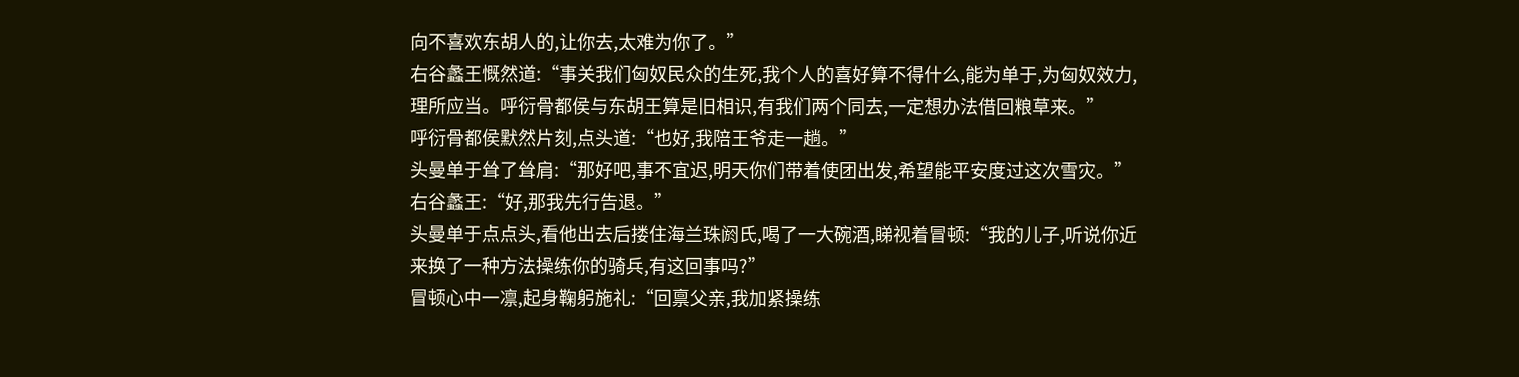向不喜欢东胡人的,让你去,太难为你了。”
右谷蠡王慨然道:“事关我们匈奴民众的生死,我个人的喜好算不得什么,能为单于,为匈奴效力,理所应当。呼衍骨都侯与东胡王算是旧相识,有我们两个同去,一定想办法借回粮草来。”
呼衍骨都侯默然片刻,点头道:“也好,我陪王爷走一趟。”
头曼单于耸了耸肩:“那好吧,事不宜迟,明天你们带着使团出发,希望能平安度过这次雪灾。”
右谷蠡王:“好,那我先行告退。”
头曼单于点点头,看他出去后搂住海兰珠阏氏,喝了一大碗酒,睇视着冒顿:“我的儿子,听说你近来换了一种方法操练你的骑兵,有这回事吗?”
冒顿心中一凛,起身鞠躬施礼:“回禀父亲,我加紧操练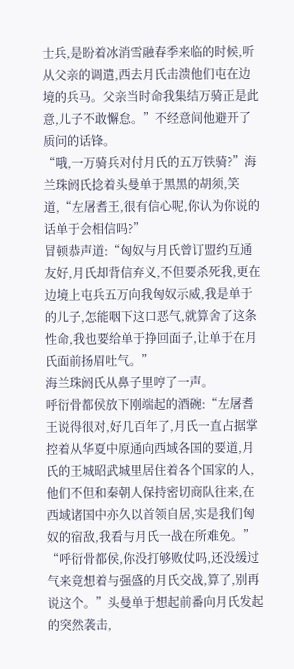士兵,是盼着冰消雪融春季来临的时候,听从父亲的调遣,西去月氏击溃他们屯在边境的兵马。父亲当时命我集结万骑正是此意,儿子不敢懈怠。”不经意间他避开了质问的话锋。
“哦,一万骑兵对付月氏的五万铁骑?”海兰珠阏氏捻着头曼单于黑黑的胡须,笑道,“左屠耆王,很有信心呢,你认为你说的话单于会相信吗?”
冒顿恭声道:“匈奴与月氏曾订盟约互通友好,月氏却背信弃义,不但要杀死我,更在边境上屯兵五万向我匈奴示威,我是单于的儿子,怎能咽下这口恶气,就算舍了这条性命,我也要给单于挣回面子,让单于在月氏面前扬眉吐气。”
海兰珠阏氏从鼻子里哼了一声。
呼衍骨都侯放下刚端起的酒碗:“左屠耆王说得很对,好几百年了,月氏一直占据掌控着从华夏中原通向西域各国的要道,月氏的王城昭武城里居住着各个国家的人,他们不但和秦朝人保持密切商队往来,在西域诸国中亦久以首领自居,实是我们匈奴的宿敌,我看与月氏一战在所难免。”
“呼衍骨都侯,你没打够败仗吗,还没缓过气来竟想着与强盛的月氏交战,算了,别再说这个。”头曼单于想起前番向月氏发起的突然袭击,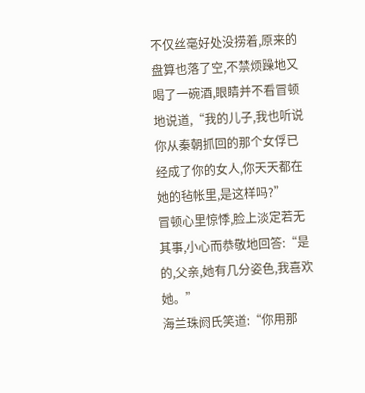不仅丝毫好处没捞着,原来的盘算也落了空,不禁烦躁地又喝了一碗酒,眼睛并不看冒顿地说道,“我的儿子,我也听说你从秦朝抓回的那个女俘已经成了你的女人,你天天都在她的毡帐里,是这样吗?”
冒顿心里惊悸,脸上淡定若无其事,小心而恭敬地回答:“是的,父亲,她有几分姿色,我喜欢她。”
海兰珠阏氏笑道:“你用那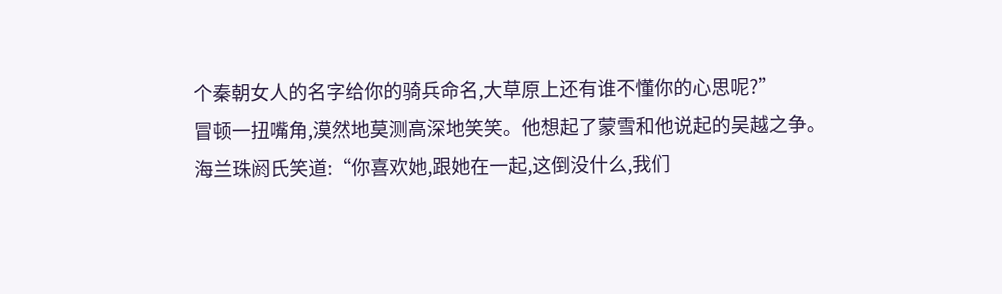个秦朝女人的名字给你的骑兵命名,大草原上还有谁不懂你的心思呢?”
冒顿一扭嘴角,漠然地莫测高深地笑笑。他想起了蒙雪和他说起的吴越之争。
海兰珠阏氏笑道:“你喜欢她,跟她在一起,这倒没什么,我们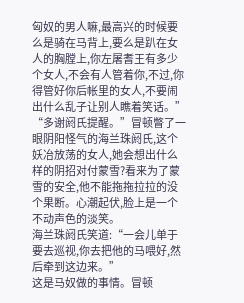匈奴的男人嘛,最高兴的时候要么是骑在马背上,要么是趴在女人的胸膛上,你左屠耆王有多少个女人,不会有人管着你,不过,你得管好你后帐里的女人,不要闹出什么乱子让别人瞧着笑话。”
“多谢阏氏提醒。”冒顿瞥了一眼阴阳怪气的海兰珠阏氏,这个妖冶放荡的女人,她会想出什么样的阴招对付蒙雪?看来为了蒙雪的安全,他不能拖拖拉拉的没个果断。心潮起伏,脸上是一个不动声色的淡笑。
海兰珠阏氏笑道:“一会儿单于要去巡视,你去把他的马喂好,然后牵到这边来。”
这是马奴做的事情。冒顿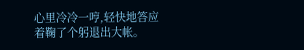心里冷冷一哼,轻快地答应着鞠了个躬退出大帐。